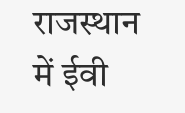राजस्थान में ईवी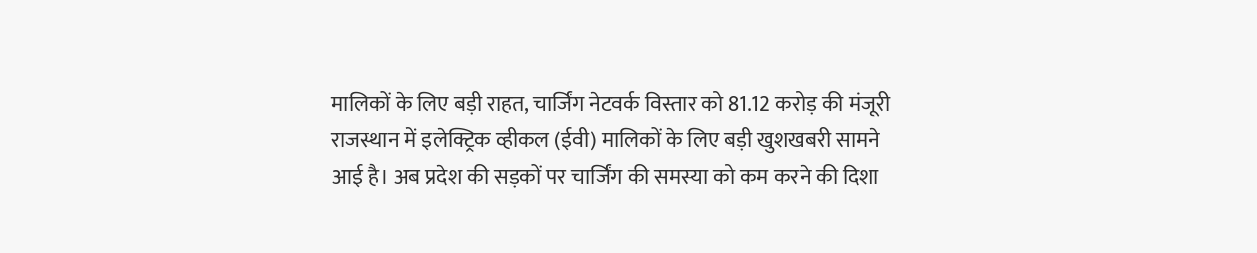मालिकों के लिए बड़ी राहत, चार्जिंग नेटवर्क विस्तार को 81.12 करोड़ की मंजूरी
राजस्थान में इलेक्ट्रिक व्हीकल (ईवी) मालिकों के लिए बड़ी खुशखबरी सामने आई है। अब प्रदेश की सड़कों पर चार्जिंग की समस्या को कम करने की दिशा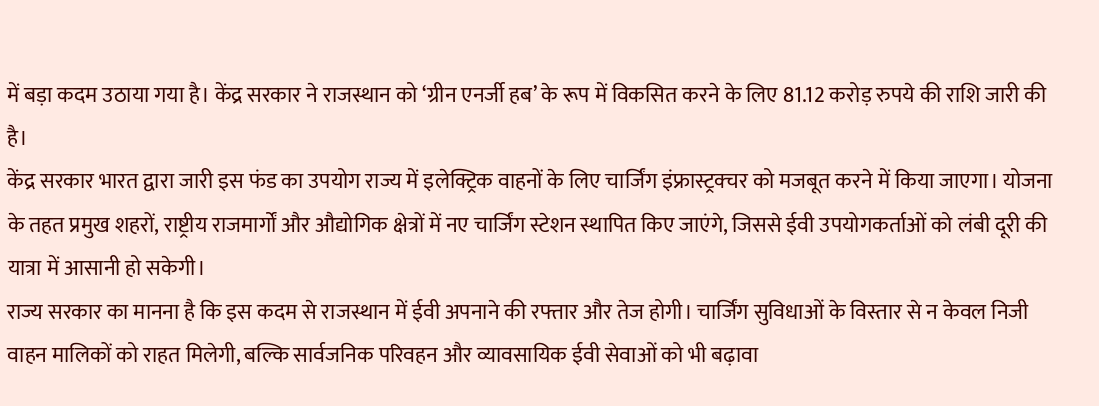में बड़ा कदम उठाया गया है। केंद्र सरकार ने राजस्थान को ‘ग्रीन एनर्जी हब’ के रूप में विकसित करने के लिए 81.12 करोड़ रुपये की राशि जारी की है।
केंद्र सरकार भारत द्वारा जारी इस फंड का उपयोग राज्य में इलेक्ट्रिक वाहनों के लिए चार्जिंग इंफ्रास्ट्रक्चर को मजबूत करने में किया जाएगा। योजना के तहत प्रमुख शहरों, राष्ट्रीय राजमार्गों और औद्योगिक क्षेत्रों में नए चार्जिंग स्टेशन स्थापित किए जाएंगे, जिससे ईवी उपयोगकर्ताओं को लंबी दूरी की यात्रा में आसानी हो सकेगी।
राज्य सरकार का मानना है कि इस कदम से राजस्थान में ईवी अपनाने की रफ्तार और तेज होगी। चार्जिंग सुविधाओं के विस्तार से न केवल निजी वाहन मालिकों को राहत मिलेगी, बल्कि सार्वजनिक परिवहन और व्यावसायिक ईवी सेवाओं को भी बढ़ावा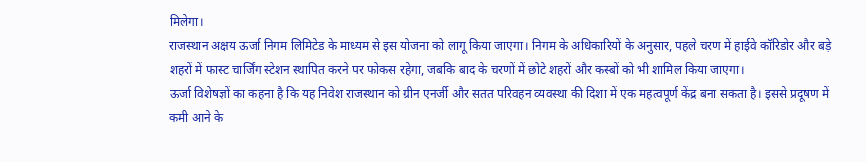मिलेगा।
राजस्थान अक्षय ऊर्जा निगम लिमिटेड के माध्यम से इस योजना को लागू किया जाएगा। निगम के अधिकारियों के अनुसार, पहले चरण में हाईवे कॉरिडोर और बड़े शहरों में फास्ट चार्जिंग स्टेशन स्थापित करने पर फोकस रहेगा, जबकि बाद के चरणों में छोटे शहरों और कस्बों को भी शामिल किया जाएगा।
ऊर्जा विशेषज्ञों का कहना है कि यह निवेश राजस्थान को ग्रीन एनर्जी और सतत परिवहन व्यवस्था की दिशा में एक महत्वपूर्ण केंद्र बना सकता है। इससे प्रदूषण में कमी आने के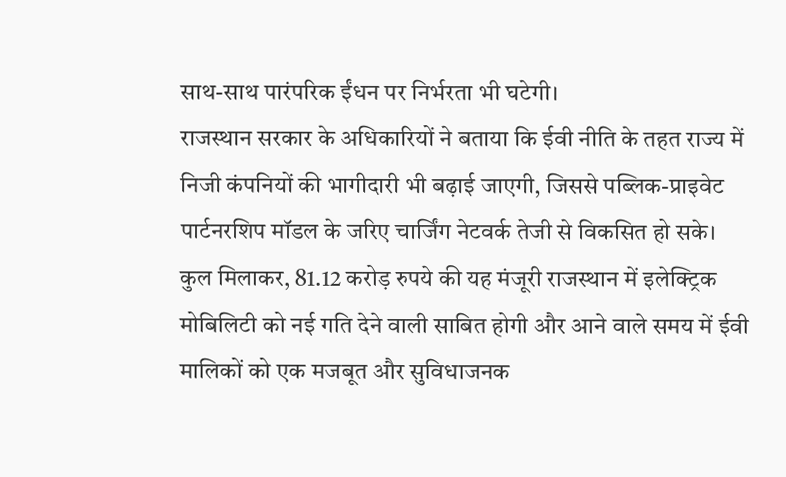साथ-साथ पारंपरिक ईंधन पर निर्भरता भी घटेगी।
राजस्थान सरकार के अधिकारियों ने बताया कि ईवी नीति के तहत राज्य में निजी कंपनियों की भागीदारी भी बढ़ाई जाएगी, जिससे पब्लिक-प्राइवेट पार्टनरशिप मॉडल के जरिए चार्जिंग नेटवर्क तेजी से विकसित हो सके।
कुल मिलाकर, 81.12 करोड़ रुपये की यह मंजूरी राजस्थान में इलेक्ट्रिक मोबिलिटी को नई गति देने वाली साबित होगी और आने वाले समय में ईवी मालिकों को एक मजबूत और सुविधाजनक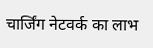चार्जिंग नेटवर्क का लाभ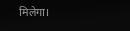मिलेगा।